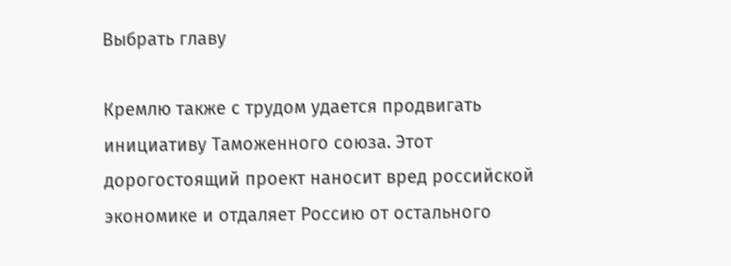Выбрать главу

Кремлю также с трудом удается продвигать инициативу Таможенного союза. Этот дорогостоящий проект наносит вред российской экономике и отдаляет Россию от остального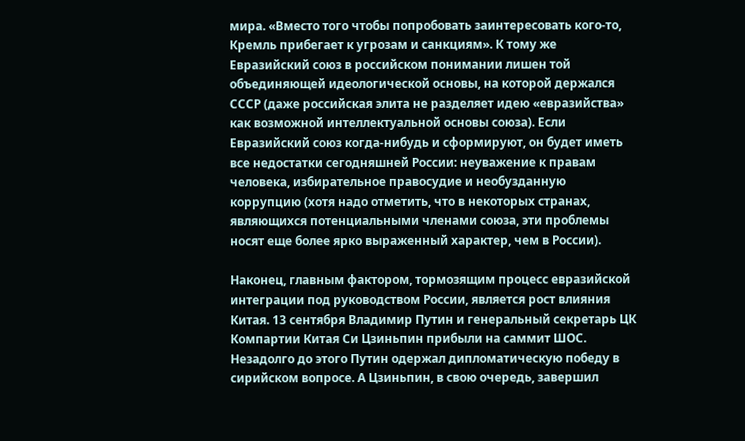мира. «Вместо того чтобы попробовать заинтересовать кого-то, Кремль прибегает к угрозам и санкциям». К тому же Евразийский союз в российском понимании лишен той объединяющей идеологической основы, на которой держался СССР (даже российская элита не разделяет идею «евразийства» как возможной интеллектуальной основы союза). Если Евразийский союз когда-нибудь и сформируют, он будет иметь все недостатки сегодняшней России: неуважение к правам человека, избирательное правосудие и необузданную коррупцию (хотя надо отметить, что в некоторых странах, являющихся потенциальными членами союза, эти проблемы носят еще более ярко выраженный характер, чем в России).

Наконец, главным фактором, тормозящим процесс евразийской интеграции под руководством России, является рост влияния Китая. 13 сентября Владимир Путин и генеральный секретарь ЦК Компартии Китая Си Цзиньпин прибыли на саммит ШОС. Незадолго до этого Путин одержал дипломатическую победу в сирийском вопросе. А Цзиньпин, в свою очередь, завершил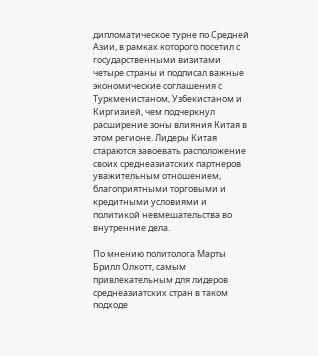дипломатическое турне по Средней Азии, в рамках которого посетил с государственными визитами четыре страны и подписал важные экономические соглашения с Туркменистаном, Узбекистаном и Киргизией, чем подчеркнул расширение зоны влияния Китая в этом регионе. Лидеры Китая стараются завоевать расположение своих среднеазиатских партнеров уважительным отношением, благоприятными торговыми и кредитными условиями и политикой невмешательства во внутренние дела.

По мнению политолога Марты Брилл Олкотт, самым привлекательным для лидеров среднеазиатских стран в таком подходе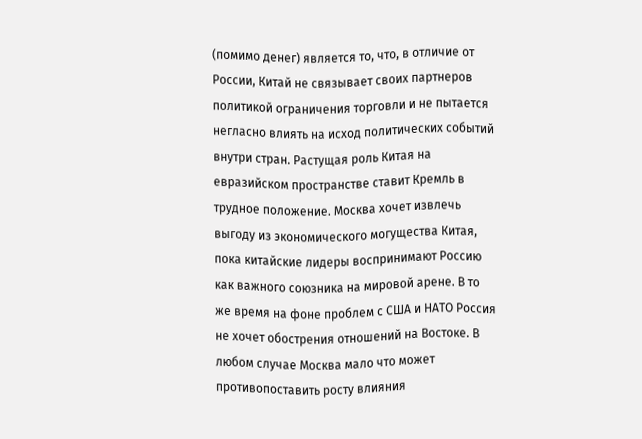(помимо денег) является то, что, в отличие от России, Китай не связывает своих партнеров политикой ограничения торговли и не пытается негласно влиять на исход политических событий внутри стран. Растущая роль Китая на евразийском пространстве ставит Кремль в трудное положение. Москва хочет извлечь выгоду из экономического могущества Китая, пока китайские лидеры воспринимают Россию как важного союзника на мировой арене. В то же время на фоне проблем с США и НАТО Россия не хочет обострения отношений на Востоке. В любом случае Москва мало что может противопоставить росту влияния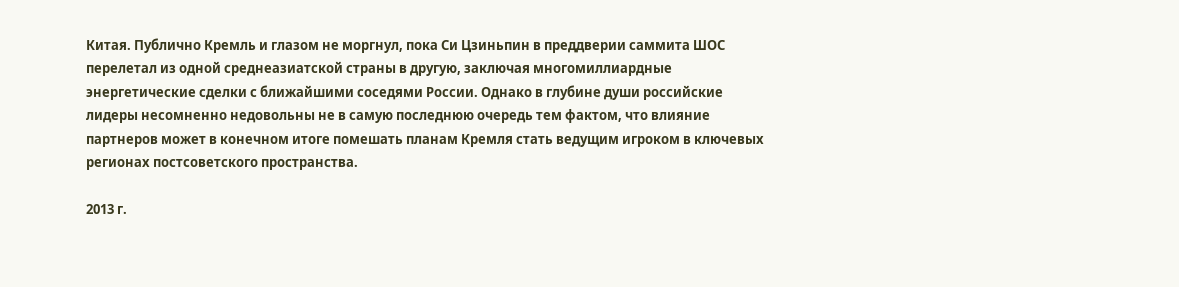Китая. Публично Кремль и глазом не моргнул, пока Си Цзиньпин в преддверии саммита ШОС перелетал из одной среднеазиатской страны в другую, заключая многомиллиардные энергетические сделки с ближайшими соседями России. Однако в глубине души российские лидеры несомненно недовольны не в самую последнюю очередь тем фактом, что влияние партнеров может в конечном итоге помешать планам Кремля стать ведущим игроком в ключевых регионах постсоветского пространства.

2013 г.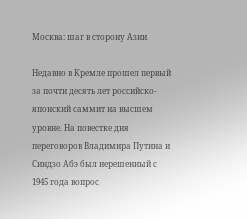Москва: шаг в сторону Азии

Недавно в Кремле прошел первый за почти десять лет российско-японский саммит на высшем уровне. На повестке дня переговоров Владимира Путина и Синдзо Абэ был нерешенный с 1945 года вопрос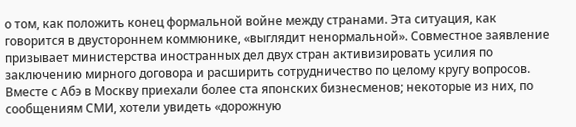о том, как положить конец формальной войне между странами. Эта ситуация, как говорится в двустороннем коммюнике, «выглядит ненормальной». Совместное заявление призывает министерства иностранных дел двух стран активизировать усилия по заключению мирного договора и расширить сотрудничество по целому кругу вопросов. Вместе с Абэ в Москву приехали более ста японских бизнесменов; некоторые из них, по сообщениям СМИ, хотели увидеть «дорожную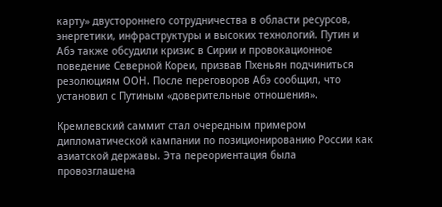карту» двустороннего сотрудничества в области ресурсов, энергетики, инфраструктуры и высоких технологий. Путин и Абэ также обсудили кризис в Сирии и провокационное поведение Северной Кореи, призвав Пхеньян подчиниться резолюциям ООН. После переговоров Абэ сообщил, что установил с Путиным «доверительные отношения».

Кремлевский саммит стал очередным примером дипломатической кампании по позиционированию России как азиатской державы. Эта переориентация была провозглашена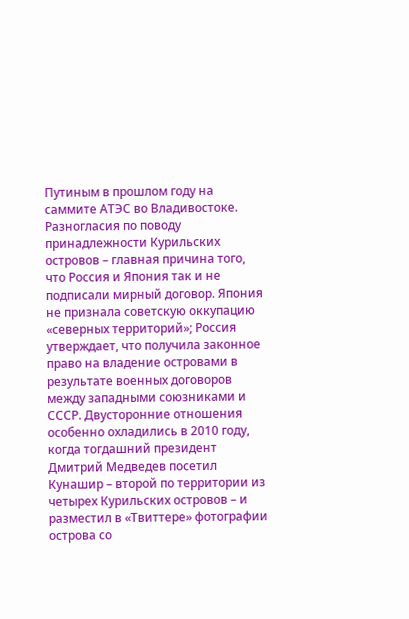Путиным в прошлом году на саммите АТЭС во Владивостоке. Разногласия по поводу принадлежности Курильских островов – главная причина того, что Россия и Япония так и не подписали мирный договор. Япония не признала советскую оккупацию «северных территорий»; Россия утверждает, что получила законное право на владение островами в результате военных договоров между западными союзниками и СССР. Двусторонние отношения особенно охладились в 2010 году, когда тогдашний президент Дмитрий Медведев посетил Кунашир – второй по территории из четырех Курильских островов – и разместил в «Твиттере» фотографии острова со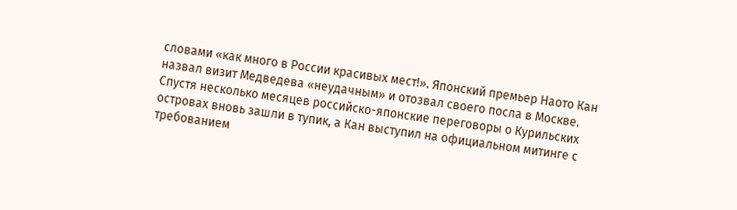словами «как много в России красивых мест!». Японский премьер Наото Кан назвал визит Медведева «неудачным» и отозвал своего посла в Москве. Спустя несколько месяцев российско-японские переговоры о Курильских островах вновь зашли в тупик, а Кан выступил на официальном митинге с требованием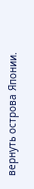вернуть острова Японии.